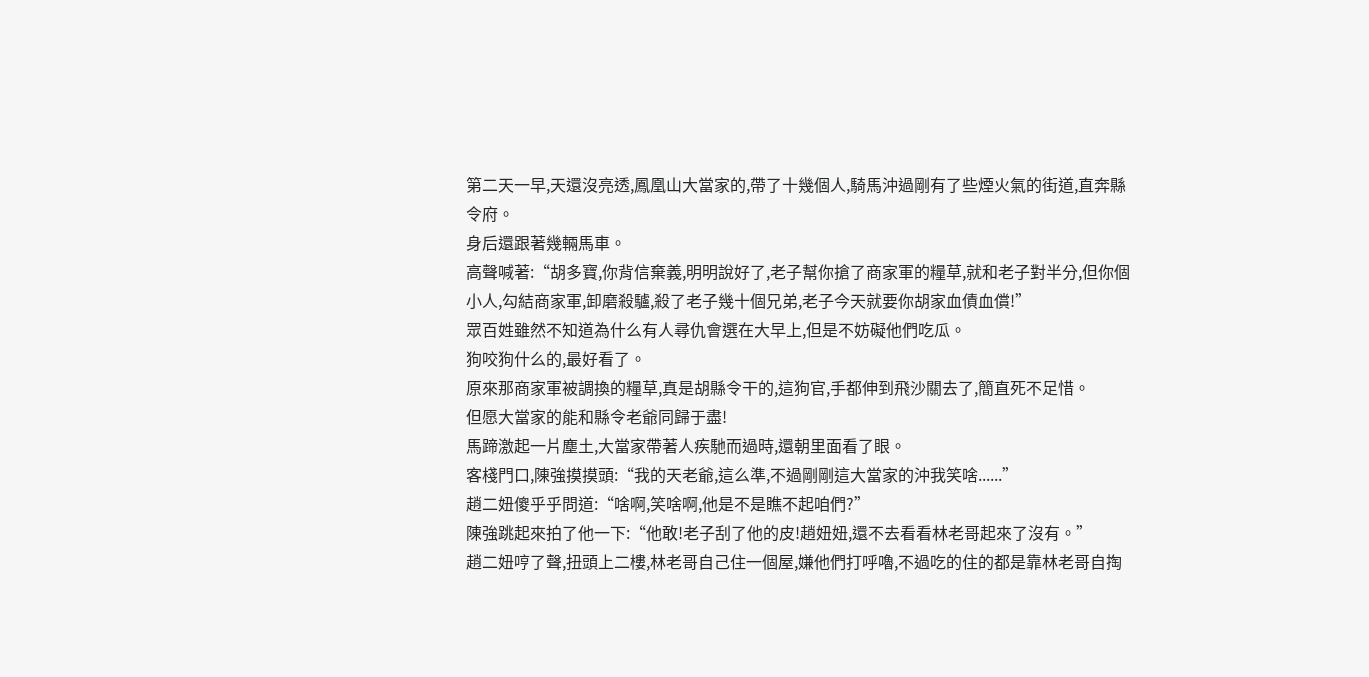第二天一早,天還沒亮透,鳳凰山大當家的,帶了十幾個人,騎馬沖過剛有了些煙火氣的街道,直奔縣令府。
身后還跟著幾輛馬車。
高聲喊著:“胡多寶,你背信棄義,明明說好了,老子幫你搶了商家軍的糧草,就和老子對半分,但你個小人,勾結商家軍,卸磨殺驢,殺了老子幾十個兄弟,老子今天就要你胡家血債血償!”
眾百姓雖然不知道為什么有人尋仇會選在大早上,但是不妨礙他們吃瓜。
狗咬狗什么的,最好看了。
原來那商家軍被調換的糧草,真是胡縣令干的,這狗官,手都伸到飛沙關去了,簡直死不足惜。
但愿大當家的能和縣令老爺同歸于盡!
馬蹄激起一片塵土,大當家帶著人疾馳而過時,還朝里面看了眼。
客棧門口,陳強摸摸頭:“我的天老爺,這么準,不過剛剛這大當家的沖我笑啥......”
趙二妞傻乎乎問道:“啥啊,笑啥啊,他是不是瞧不起咱們?”
陳強跳起來拍了他一下:“他敢!老子刮了他的皮!趙妞妞,還不去看看林老哥起來了沒有。”
趙二妞哼了聲,扭頭上二樓,林老哥自己住一個屋,嫌他們打呼嚕,不過吃的住的都是靠林老哥自掏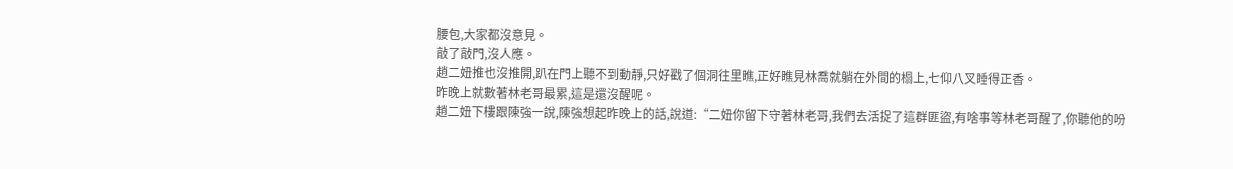腰包,大家都沒意見。
敲了敲門,沒人應。
趙二妞推也沒推開,趴在門上聽不到動靜,只好戳了個洞往里瞧,正好瞧見林喬就躺在外間的榻上,七仰八叉睡得正香。
昨晚上就數著林老哥最累,這是還沒醒呢。
趙二妞下樓跟陳強一說,陳強想起昨晚上的話,說道:“二妞你留下守著林老哥,我們去活捉了這群匪盜,有啥事等林老哥醒了,你聽他的吩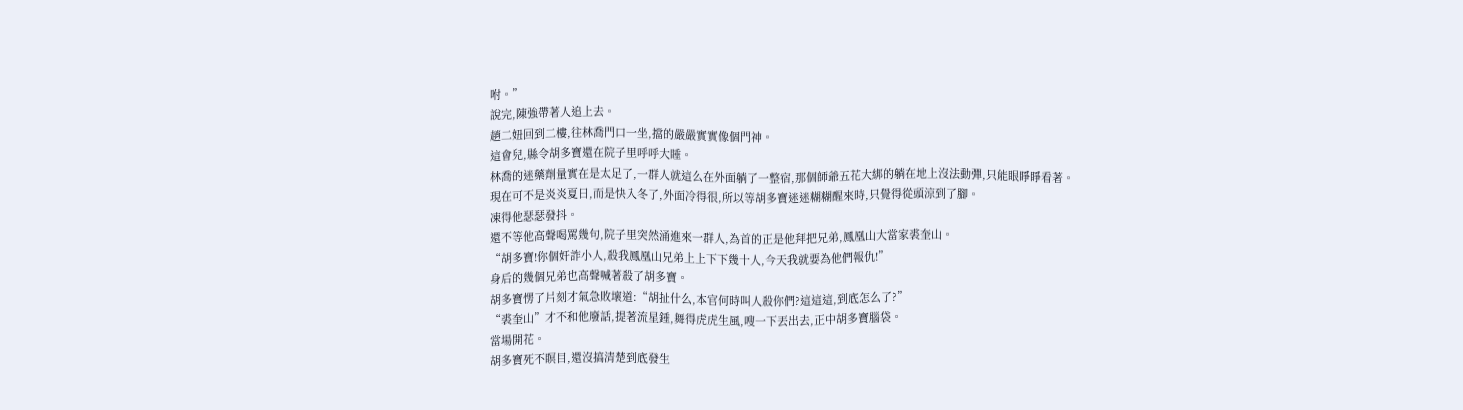咐。”
說完,陳強帶著人追上去。
趙二妞回到二樓,往林喬門口一坐,擋的嚴嚴實實像個門神。
這會兒,縣令胡多寶還在院子里呼呼大睡。
林喬的迷藥劑量實在是太足了,一群人就這么在外面躺了一整宿,那個師爺五花大綁的躺在地上沒法動彈,只能眼睜睜看著。
現在可不是炎炎夏日,而是快入冬了,外面冷得很,所以等胡多寶迷迷糊糊醒來時,只覺得從頭涼到了腳。
凍得他瑟瑟發抖。
還不等他高聲喝罵幾句,院子里突然涌進來一群人,為首的正是他拜把兄弟,鳳凰山大當家裘奎山。
“胡多寶!你個奸詐小人,殺我鳳凰山兄弟上上下下幾十人,今天我就要為他們報仇!”
身后的幾個兄弟也高聲喊著殺了胡多寶。
胡多寶愣了片刻才氣急敗壞道:“胡扯什么,本官何時叫人殺你們?這這這,到底怎么了?”
“裘奎山”才不和他廢話,提著流星錘,舞得虎虎生風,嗖一下丟出去,正中胡多寶腦袋。
當場開花。
胡多寶死不瞑目,還沒搞清楚到底發生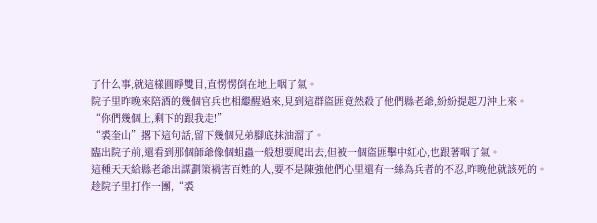了什么事,就這樣圓睜雙目,直愣愣倒在地上咽了氣。
院子里昨晚來陪酒的幾個官兵也相繼醒過來,見到這群盜匪竟然殺了他們縣老爺,紛紛提起刀沖上來。
“你們幾個上,剩下的跟我走!”
“裘奎山”撂下這句話,留下幾個兄弟腳底抹油溜了。
臨出院子前,還看到那個師爺像個蛆蟲一般想要爬出去,但被一個盜匪擊中紅心,也跟著咽了氣。
這種天天給縣老爺出謀劃策禍害百姓的人,要不是陳強他們心里還有一絲為兵者的不忍,昨晚他就該死的。
趁院子里打作一團,“裘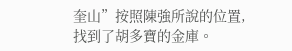奎山”按照陳強所說的位置,找到了胡多寶的金庫。